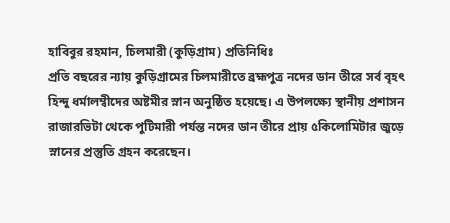হাবিবুর রহমান, চিলমারী (কুড়িগ্রাম) প্রতিনিধিঃ
প্রতি বছরের ন্যায় কুড়িগ্রামের চিলমারীতে ব্রহ্মপুত্র নদের ডান তীরে সর্ব বৃহৎ হিন্দু ধর্মালম্বীদের অষ্টমীর স্নান অনুষ্ঠিত হয়েছে। এ উপলক্ষ্যে স্থানীয় প্রশাসন রাজারভিটা থেকে পুটিমারী পর্যন্ত নদের ডান তীরে প্রায় ৫কিলোমিটার জুড়ে স্নানের প্রস্তুতি গ্রহন করেছেন।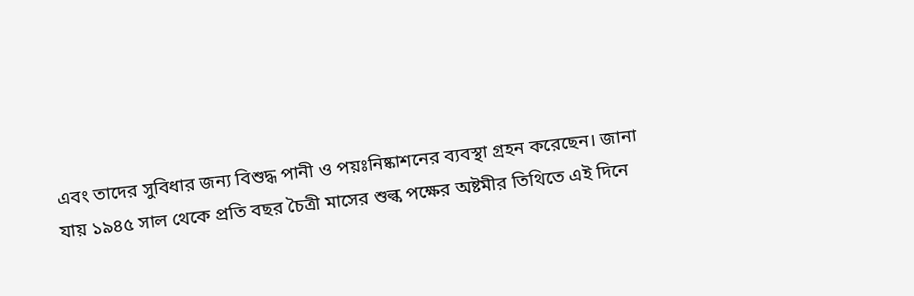এবং তাদের সুবিধার জন্য বিশুদ্ধ পানী ও পয়ঃনিষ্কাশনের ব্যবস্থা গ্রহন করেছেন। জানা যায় ১৯৪৫ সাল থেকে প্রতি বছর চৈত্রী মাসের শুল্ক পক্ষের অষ্টমীর তিথিতে এই দিনে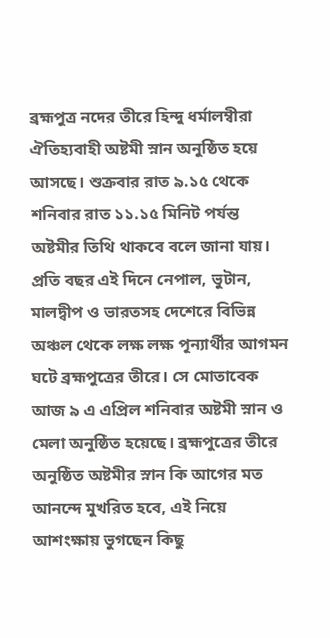ব্রহ্মপুত্র নদের তীরে হিন্দু ধর্মালম্বীরা ঐতিহ্যবাহী অষ্টমী স্নান অনুষ্ঠিত হয়ে আসছে। শুক্রবার রাত ৯.১৫ থেকে শনিবার রাত ১১.১৫ মিনিট পর্যন্ত অষ্টমীর তিথি থাকবে বলে জানা যায়। প্রতি বছর এই দিনে নেপাল, ভুটান, মালদ্বীপ ও ভারতসহ দেশেরে বিভিন্ন অঞ্চল থেকে লক্ষ লক্ষ পূন্যার্থীর আগমন ঘটে ব্রহ্মপুত্রের তীরে। সে মোতাবেক আজ ৯ এ এপ্রিল শনিবার অষ্টমী স্নান ও মেলা অনুষ্ঠিত হয়েছে। ব্রহ্মপুত্রের তীরে অনুষ্ঠিত অষ্টমীর স্নান কি আগের মত আনন্দে মুখরিত হবে, এই নিয়ে আশংক্ষায় ভুগছেন কিছু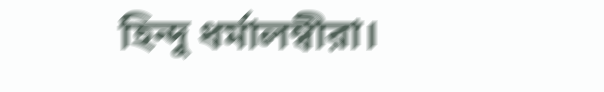হিন্দু ধর্মালম্বীরা।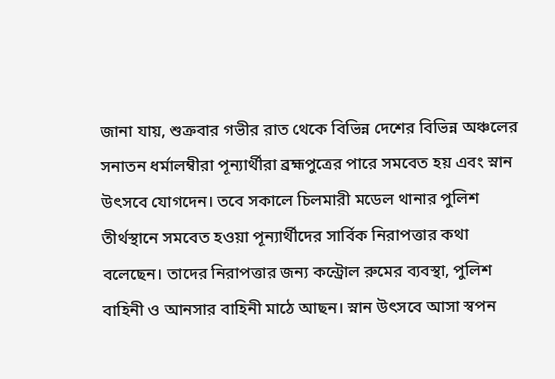জানা যায়, শুক্রবার গভীর রাত থেকে বিভিন্ন দেশের বিভিন্ন অঞ্চলের সনাতন ধর্মালম্বীরা পূন্যার্থীরা ব্রহ্মপুত্রের পারে সমবেত হয় এবং স্নান উৎসবে যোগদেন। তবে সকালে চিলমারী মডেল থানার পুলিশ তীর্থস্থানে সমবেত হওয়া পূন্যার্থীদের সার্বিক নিরাপত্তার কথা বলেছেন। তাদের নিরাপত্তার জন্য কন্ট্রোল রুমের ব্যবস্থা, পুলিশ বাহিনী ও আনসার বাহিনী মাঠে আছন। স্নান উৎসবে আসা স্বপন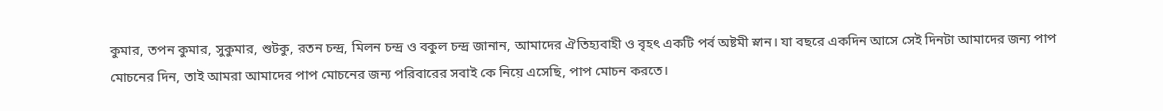কুমার, তপন কুমার, সুকুমার, শুটকু, রতন চন্দ্র, মিলন চন্দ্র ও বকুল চন্দ্র জানান, আমাদের ঐতিহ্যবাহী ও বৃহৎ একটি পর্ব অষ্টমী স্নান। যা বছরে একদিন আসে সেই দিনটা আমাদের জন্য পাপ মোচনের দিন, তাই আমরা আমাদের পাপ মোচনের জন্য পরিবারের সবাই কে নিয়ে এসেছি, পাপ মোচন করতে।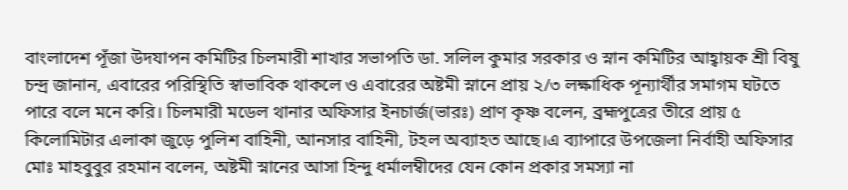বাংলাদেশ পূঁজা উদযাপন কমিটির চিলমারী শাখার সভাপতি ডা. সলিল কুমার সরকার ও স্নান কমিটির আহ্বায়ক শ্রী বিষু চন্দ্র জানান, এবারের পরিস্থিতি স্বাভাবিক থাকলে ও এবারের অষ্টমী স্নানে প্রায় ২/৩ লক্ষাধিক পূন্যার্থীর সমাগম ঘটতে পারে বলে মনে করি। চিলমারী মডেল থানার অফিসার ইনচার্জ(ভারঃ) প্রাণ কৃষ্ণ বলেন, ব্রহ্মপুত্রের তীরে প্রায় ৫ কিলোমিটার এলাকা জুড়ে পুলিশ বাহিনী, আনসার বাহিনী, টহল অব্যাহত আছে।এ ব্যাপারে উপজেলা নির্বাহী অফিসার মোঃ মাহবুবুর রহমান বলেন, অষ্টমী স্নানের আসা হিন্দু ধর্মালম্বীদের যেন কোন প্রকার সমস্যা না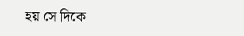হয় সে দিকে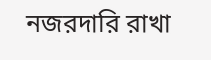নজরদারি রাখা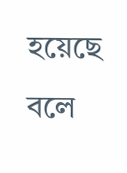হয়েছে বলে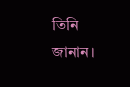তিনি জানান।